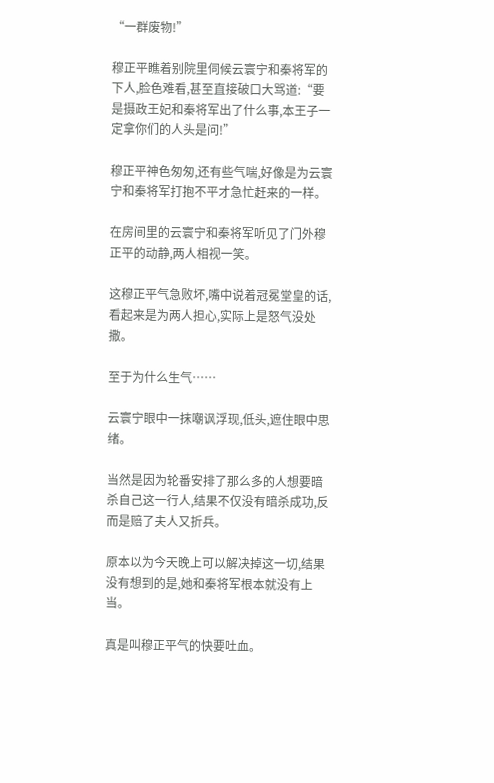“一群废物!”

穆正平瞧着别院里伺候云寰宁和秦将军的下人,脸色难看,甚至直接破口大骂道:“要是摄政王妃和秦将军出了什么事,本王子一定拿你们的人头是问!”

穆正平神色匆匆,还有些气喘,好像是为云寰宁和秦将军打抱不平才急忙赶来的一样。

在房间里的云寰宁和秦将军听见了门外穆正平的动静,两人相视一笑。

这穆正平气急败坏,嘴中说着冠冕堂皇的话,看起来是为两人担心,实际上是怒气没处撒。

至于为什么生气……

云寰宁眼中一抹嘲讽浮现,低头,遮住眼中思绪。

当然是因为轮番安排了那么多的人想要暗杀自己这一行人,结果不仅没有暗杀成功,反而是赔了夫人又折兵。

原本以为今天晚上可以解决掉这一切,结果没有想到的是,她和秦将军根本就没有上当。

真是叫穆正平气的快要吐血。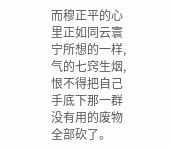而穆正平的心里正如同云寰宁所想的一样,气的七窍生烟,恨不得把自己手底下那一群没有用的废物全部砍了。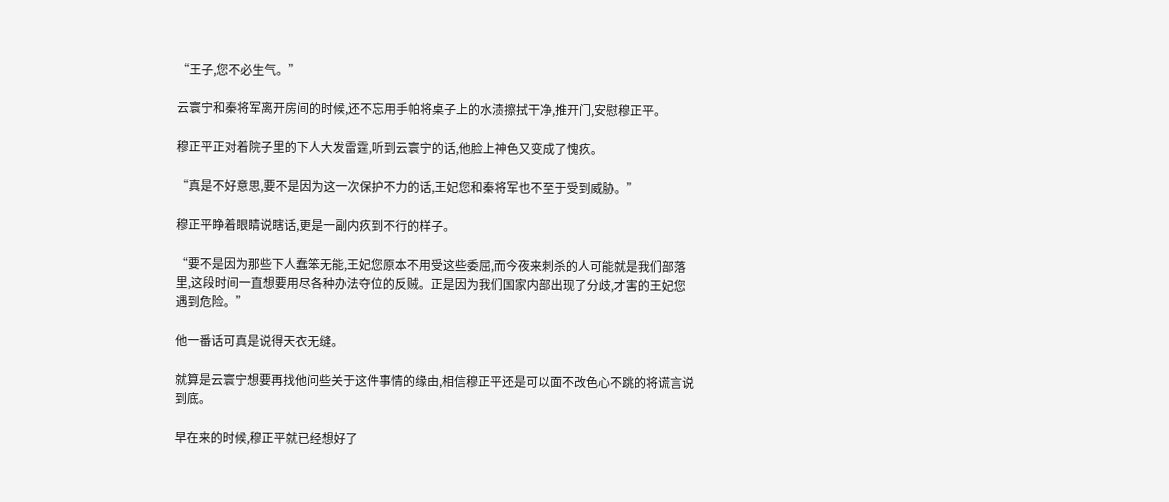“王子,您不必生气。”

云寰宁和秦将军离开房间的时候,还不忘用手帕将桌子上的水渍擦拭干净,推开门,安慰穆正平。

穆正平正对着院子里的下人大发雷霆,听到云寰宁的话,他脸上神色又变成了愧疚。

“真是不好意思,要不是因为这一次保护不力的话,王妃您和秦将军也不至于受到威胁。”

穆正平睁着眼睛说瞎话,更是一副内疚到不行的样子。

“要不是因为那些下人蠢笨无能,王妃您原本不用受这些委屈,而今夜来刺杀的人可能就是我们部落里,这段时间一直想要用尽各种办法夺位的反贼。正是因为我们国家内部出现了分歧,才害的王妃您遇到危险。”

他一番话可真是说得天衣无缝。

就算是云寰宁想要再找他问些关于这件事情的缘由,相信穆正平还是可以面不改色心不跳的将谎言说到底。

早在来的时候,穆正平就已经想好了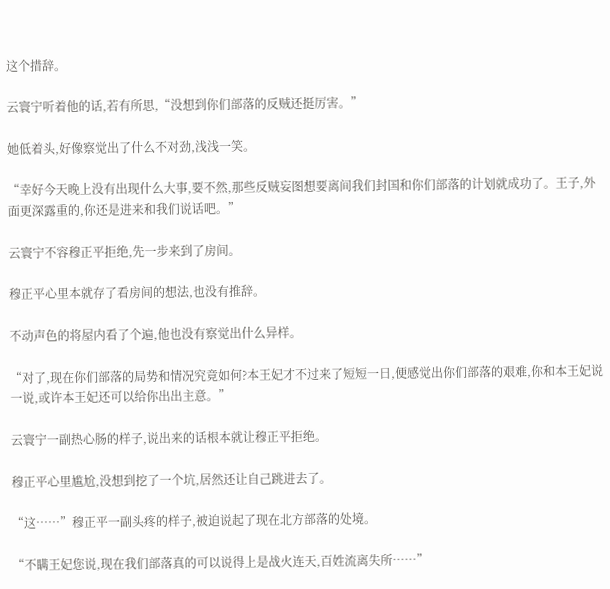这个措辞。

云寰宁听着他的话,若有所思,“没想到你们部落的反贼还挺厉害。”

她低着头,好像察觉出了什么不对劲,浅浅一笑。

“幸好今天晚上没有出现什么大事,要不然,那些反贼妄图想要离间我们封国和你们部落的计划就成功了。王子,外面更深露重的,你还是进来和我们说话吧。”

云寰宁不容穆正平拒绝,先一步来到了房间。

穆正平心里本就存了看房间的想法,也没有推辞。

不动声色的将屋内看了个遍,他也没有察觉出什么异样。

“对了,现在你们部落的局势和情况究竟如何?本王妃才不过来了短短一日,便感觉出你们部落的艰难,你和本王妃说一说,或许本王妃还可以给你出出主意。”

云寰宁一副热心肠的样子,说出来的话根本就让穆正平拒绝。

穆正平心里尴尬,没想到挖了一个坑,居然还让自己跳进去了。

“这……”穆正平一副头疼的样子,被迫说起了现在北方部落的处境。

“不瞒王妃您说,现在我们部落真的可以说得上是战火连天,百姓流离失所……”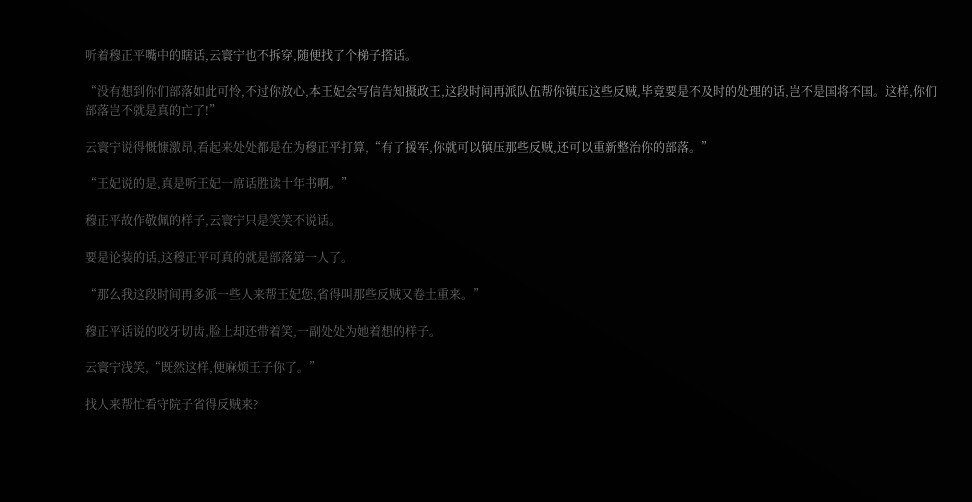听着穆正平嘴中的瞎话,云寰宁也不拆穿,随便找了个梯子搭话。

“没有想到你们部落如此可怜,不过你放心,本王妃会写信告知摄政王,这段时间再派队伍帮你镇压这些反贼,毕竟要是不及时的处理的话,岂不是国将不国。这样,你们部落岂不就是真的亡了!”

云寰宁说得慨慷激昂,看起来处处都是在为穆正平打算,“有了援军,你就可以镇压那些反贼,还可以重新整治你的部落。”

“王妃说的是,真是听王妃一席话胜读十年书啊。”

穆正平故作敬佩的样子,云寰宁只是笑笑不说话。

要是论装的话,这穆正平可真的就是部落第一人了。

“那么我这段时间再多派一些人来帮王妃您,省得叫那些反贼又卷土重来。”

穆正平话说的咬牙切齿,脸上却还带着笑,一副处处为她着想的样子。

云寰宁浅笑,“既然这样,便麻烦王子你了。”

找人来帮忙看守院子省得反贼来?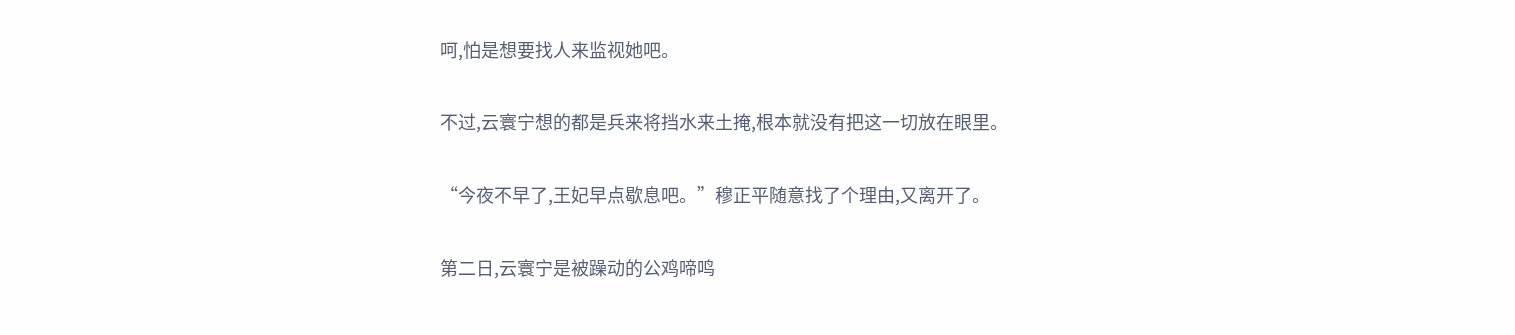呵,怕是想要找人来监视她吧。

不过,云寰宁想的都是兵来将挡水来土掩,根本就没有把这一切放在眼里。

“今夜不早了,王妃早点歇息吧。”穆正平随意找了个理由,又离开了。

第二日,云寰宁是被躁动的公鸡啼鸣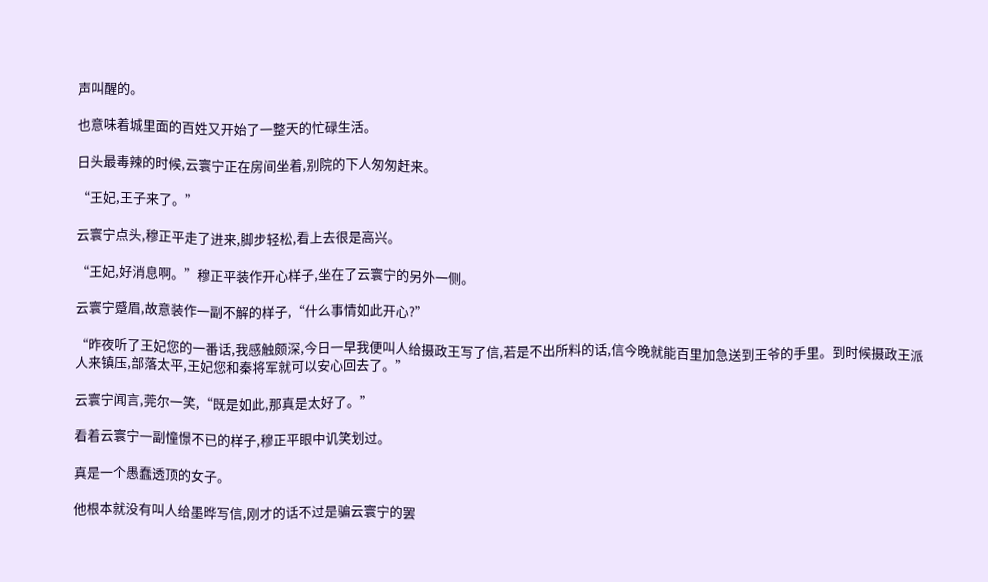声叫醒的。

也意味着城里面的百姓又开始了一整天的忙碌生活。

日头最毒辣的时候,云寰宁正在房间坐着,别院的下人匆匆赶来。

“王妃,王子来了。”

云寰宁点头,穆正平走了进来,脚步轻松,看上去很是高兴。

“王妃,好消息啊。”穆正平装作开心样子,坐在了云寰宁的另外一侧。

云寰宁蹙眉,故意装作一副不解的样子,“什么事情如此开心?”

“昨夜听了王妃您的一番话,我感触颇深,今日一早我便叫人给摄政王写了信,若是不出所料的话,信今晚就能百里加急送到王爷的手里。到时候摄政王派人来镇压,部落太平,王妃您和秦将军就可以安心回去了。”

云寰宁闻言,莞尔一笑,“既是如此,那真是太好了。”

看着云寰宁一副憧憬不已的样子,穆正平眼中讥笑划过。

真是一个愚蠢透顶的女子。

他根本就没有叫人给墨晔写信,刚才的话不过是骗云寰宁的罢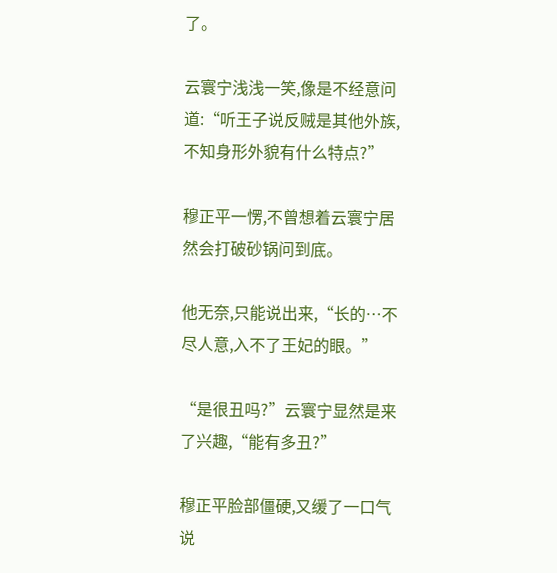了。

云寰宁浅浅一笑,像是不经意问道:“听王子说反贼是其他外族,不知身形外貌有什么特点?”

穆正平一愣,不曾想着云寰宁居然会打破砂锅问到底。

他无奈,只能说出来,“长的…不尽人意,入不了王妃的眼。”

“是很丑吗?”云寰宁显然是来了兴趣,“能有多丑?”

穆正平脸部僵硬,又缓了一口气说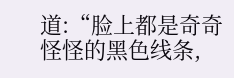道:“脸上都是奇奇怪怪的黑色线条,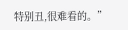特别丑,很难看的。”